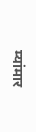म्यांमार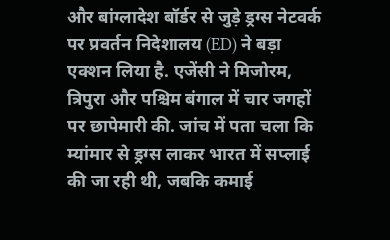और बांग्लादेश बॉर्डर से जुड़े ड्रग्स नेटवर्क पर प्रवर्तन निदेशालय (ED) ने बड़ा एक्शन लिया है. एजेंसी ने मिजोरम, त्रिपुरा और पश्चिम बंगाल में चार जगहों पर छापेमारी की. जांच में पता चला कि म्यांमार से ड्रग्स लाकर भारत में सप्लाई की जा रही थी, जबकि कमाई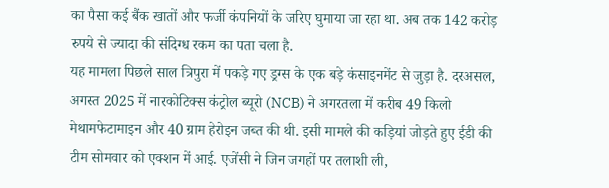का पैसा कई बैंक खातों और फर्जी कंपनियों के जरिए घुमाया जा रहा था. अब तक 142 करोड़ रुपये से ज्यादा की संदिग्ध रकम का पता चला है.
यह मामला पिछले साल त्रिपुरा में पकड़े गए ड्रग्स के एक बड़े कंसाइनमेंट से जुड़ा है. दरअसल, अगस्त 2025 में नारकोटिक्स कंट्रोल ब्यूरो (NCB) ने अगरतला में करीब 49 किलो मेथामफेटामाइन और 40 ग्राम हेरोइन जब्त की थी. इसी मामले की कड़ियां जोड़ते हुए ईडी की टीम सोमवार को एक्शन में आई. एजेंसी ने जिन जगहों पर तलाशी ली,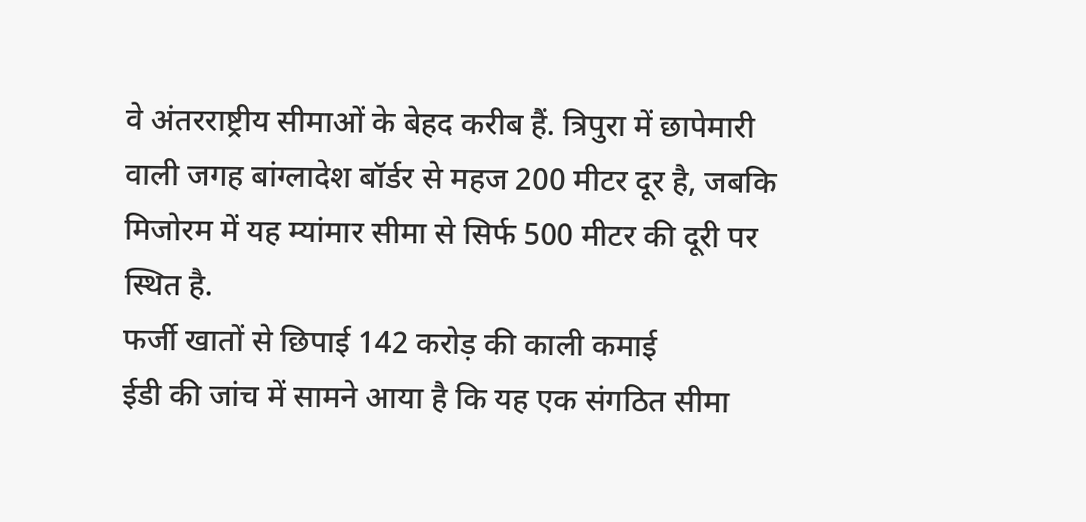वे अंतरराष्ट्रीय सीमाओं के बेहद करीब हैं. त्रिपुरा में छापेमारी वाली जगह बांग्लादेश बॉर्डर से महज 200 मीटर दूर है, जबकि मिजोरम में यह म्यांमार सीमा से सिर्फ 500 मीटर की दूरी पर स्थित है.
फर्जी खातों से छिपाई 142 करोड़ की काली कमाई
ईडी की जांच में सामने आया है कि यह एक संगठित सीमा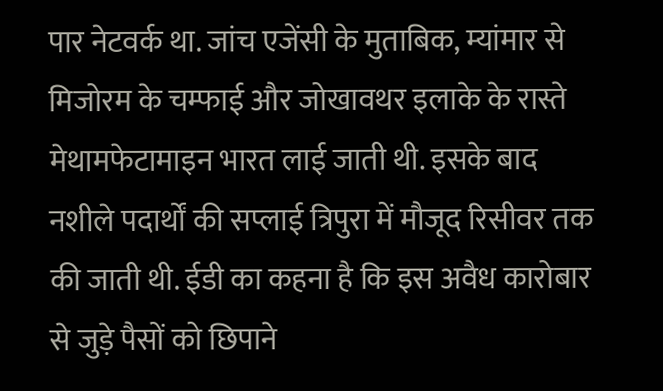पार नेटवर्क था. जांच एजेंसी के मुताबिक, म्यांमार से मिजोरम के चम्फाई और जोखावथर इलाके के रास्ते मेथामफेटामाइन भारत लाई जाती थी. इसके बाद नशीले पदार्थों की सप्लाई त्रिपुरा में मौजूद रिसीवर तक की जाती थी. ईडी का कहना है कि इस अवैध कारोबार से जुड़े पैसों को छिपाने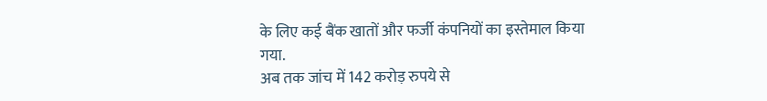के लिए कई बैंक खातों और फर्जी कंपनियों का इस्तेमाल किया गया.
अब तक जांच में 142 करोड़ रुपये से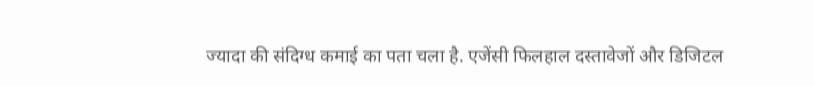ज्यादा की संदिग्ध कमाई का पता चला है. एजेंसी फिलहाल दस्तावेजों और डिजिटल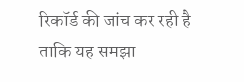रिकॉर्ड की जांच कर रही है ताकि यह समझा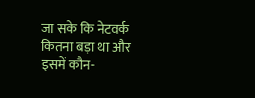जा सके कि नेटवर्क कितना बड़ा था और इसमें कौन-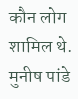कौन लोग शामिल थे.
मुनीष पांडे